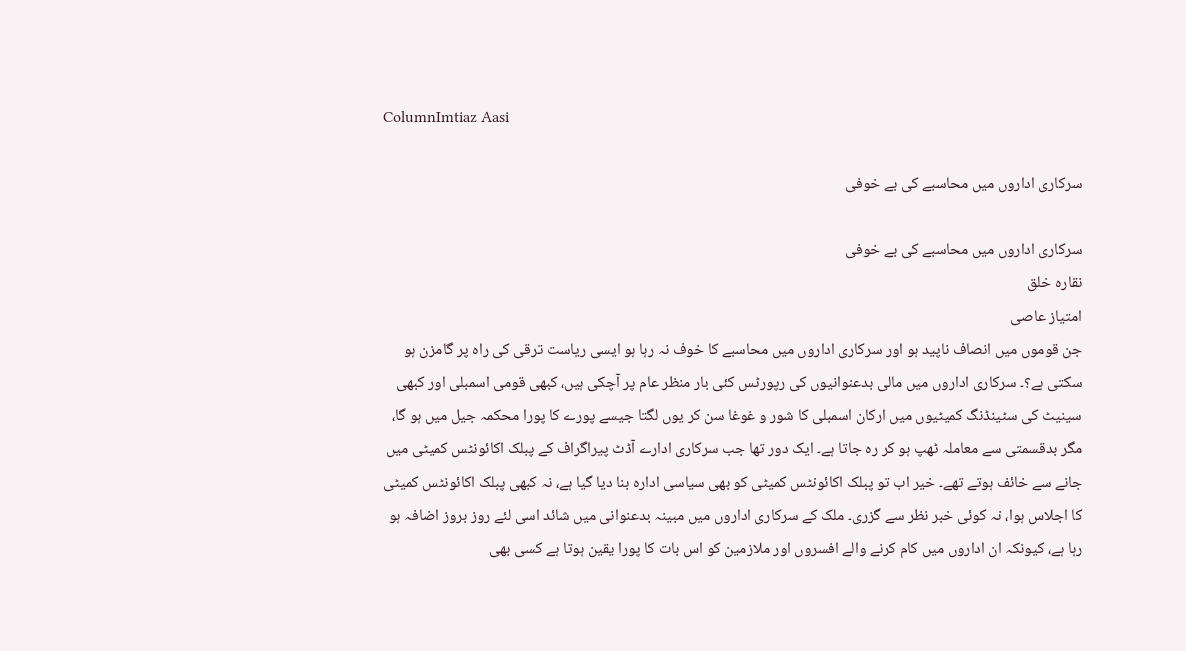ColumnImtiaz Aasi

سرکاری اداروں میں محاسبے کی بے خوفی

سرکاری اداروں میں محاسبے کی بے خوفی
نقارہ خلق
امتیاز عاصی
جن قوموں میں انصاف ناپید ہو اور سرکاری اداروں میں محاسبے کا خوف نہ رہا ہو ایسی ریاست ترقی کی راہ پر گامزن ہو سکتی ہے؟۔ سرکاری اداروں میں مالی بدعنوانیوں کی رپورٹس کئی بار منظر عام پر آچکی ہیں، کبھی قومی اسمبلی اور کبھی سینیٹ کی سٹینڈنگ کمیٹیوں میں ارکان اسمبلی کا شور و غوغا سن کر یوں لگتا جیسے پورے کا پورا محکمہ جیل میں ہو گا، مگر بدقسمتی سے معاملہ ٹھپ ہو کر رہ جاتا ہے۔ ایک دور تھا جب سرکاری ادارے آڈٹ پیراگراف کے پبلک اکائونٹس کمیٹی میں جانے سے خائف ہوتے تھے۔ خیر اب تو پبلک اکائونٹس کمیٹی کو بھی سیاسی ادارہ بنا دیا گیا ہے، نہ کبھی پبلک اکائونٹس کمیٹی کا اجلاس ہوا، نہ کوئی خبر نظر سے گزری۔ ملک کے سرکاری اداروں میں مبینہ بدعنوانی میں شائد اسی لئے روز بروز اضافہ ہو رہا ہے، کیونکہ ان اداروں میں کام کرنے والے افسروں اور ملازمین کو اس بات کا پورا یقین ہوتا ہے کسی بھی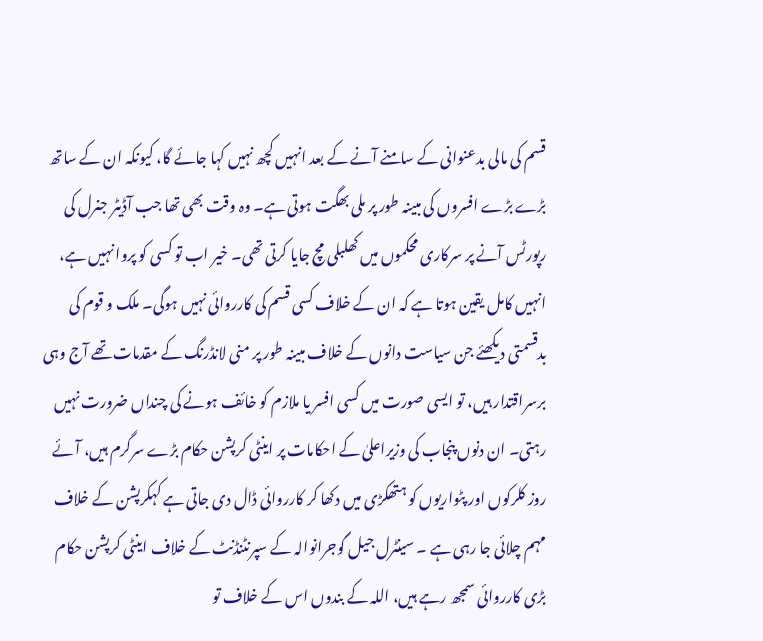قسم کی مالی بدعنوانی کے سامنے آنے کے بعد انہیں کچھ نہیں کہا جائے گا، کیونکہ ان کے ساتھ بڑے بڑے افسروں کی مبینہ طور پر ملی بھگت ہوتی ہے۔ وہ وقت بھی تھا جب آڈیٹر جنرل کی رپورٹس آنے پر سرکاری محکموں میں کھلبلی مچ جایا کرتی تھی۔ خیر اب تو کسی کو پروا نہیں ہے، انہیں کامل یقین ہوتا ہے کہ ان کے خلاف کسی قسم کی کارروائی نہیں ہوگی۔ ملک و قوم کی بدقسمتی دیکھئے جن سیاست دانوں کے خلاف مبینہ طور پر منی لانڈرنگ کے مقدمات تھے آج وہی برسراقتدار ہیں، تو ایسی صورت میں کسی افسر یا ملازم کو خائف ہونے کی چنداں ضرورت نہیں رہتی۔ ان دنوں پنجاب کی وزیراعلیٰ کے احکامات پر اینٹی کرپشن حکام بڑے سرگرم ہیں، آئے روز کلرکوں اور پٹواریوں کو ہتھکڑی میں دکھا کر کارروائی ڈال دی جاتی ہے کہکرپشن کے خلاف مہم چلائی جا رہی ہے ۔ سینٹرل جیل گوجرانوالہ کے سپرنٹنڈنٹ کے خلاف اینٹی کرپشن حکام بڑی کارروائی سمجھ رہے ہیں، اللہ کے بندوں اس کے خلاف تو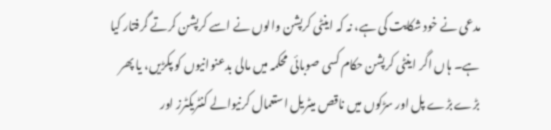مدعی نے خود شکایت کی ہے، نہ کہ اینٹی کرپشن والوں نے اسے کرپشن کرتے گرفتار کیا ہے۔ ہاں اگر اینٹی کرپشن حکام کسی صوبائی محکمہ میں مالی بدعنوانیوں کو پکڑیں، یا پھر بڑے بڑے پل اور سڑکوں میں ناقص میٹریل استعمال کرنیوالے کنٹریکٹرز اور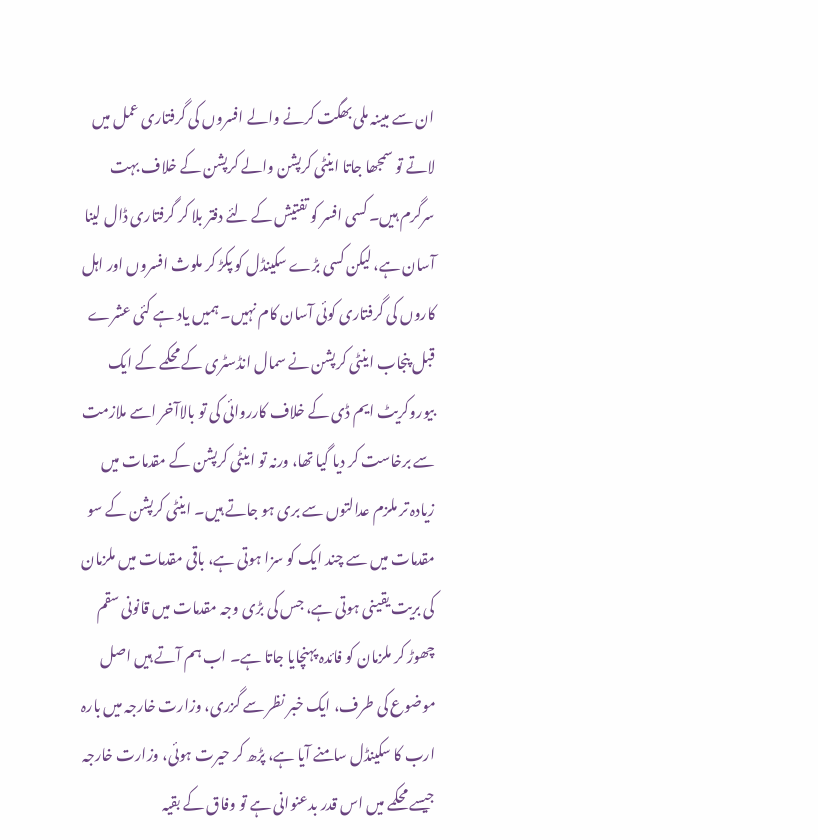ان سے مبینہ ملی بھگت کرنے والے افسروں کی گرفتاری عمل میں لاتے تو سمجھا جاتا اینٹی کرپشن والے کرپشن کے خلاف بہت سرگرم ہیں۔ کسی افسر کو تفتیش کے لئے دفتر بلا کر گرفتاری ڈال لینا آسان ہے، لیکن کسی بڑے سکینڈل کو پکڑ کر ملوث افسروں اور اہل کاروں کی گرفتاری کوئی آسان کام نہیں۔ ہمیں یاد ہے کئی عشرے قبل پنجاب اینٹی کرپشن نے سمال انڈسٹری کے محکمے کے ایک بیوروکریٹ ایم ڈی کے خلاف کارروائی کی تو بالاآخر اسے ملازمت سے برخاست کر دیا گیا تھا، ورنہ تو اینٹی کرپشن کے مقدمات میں زیادہ تر ملزم عدالتوں سے بری ہو جاتے ہیں۔ اینٹی کرپشن کے سو مقدمات میں سے چند ایک کو سزا ہوتی ہے، باقی مقدمات میں ملزمان کی بریت یقینی ہوتی ہے، جس کی بڑی وجہ مقدمات میں قانونی سقم چھوڑ کر ملزمان کو فائدہ پہنچایا جاتا ہے۔ اب ہم آتے ہیں اصل موضوع کی طرف، ایک خبر نظر سے گزری، وزارت خارجہ میں بارہ ارب کا سکینڈل سامنے آیا ہے، پڑھ کر حیرت ہوئی، وزارت خارجہ جیسے محکمے میں اس قدر بدعنوانی ہے تو وفاق کے بقیہ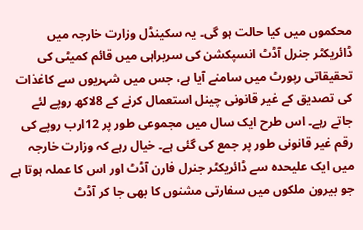محکموں میں کیا حالت ہو گی۔ یہ سکینڈل وزارت خارجہ میں ڈائریکٹر جنرل آڈٹ انسپکشن کی سربراہی میں قائم کمیٹی کی تحقیقاتی رپورٹ میں سامنے آیا ہے، جس میں شہریوں سے کاغذات کی تصدیق کے غیر قانونی چینل استعمال کرنے کے 8لاکھ روپے لئے جاتے رہے۔ اس طرح ایک سال میں مجموعی طور پر 12ارب روپے کی رقم غیر قانونی طور پر جمع کی گئی ہے۔ خیال رہے کہ وزارت خارجہ میں ایک علیحدہ سے ڈائریکٹر جنرل فارن آڈٹ اور اس کا عملہ ہوتا ہے جو بیرون ملکوں میں سفارتی مشنوں کا بھی جا کر آڈٹ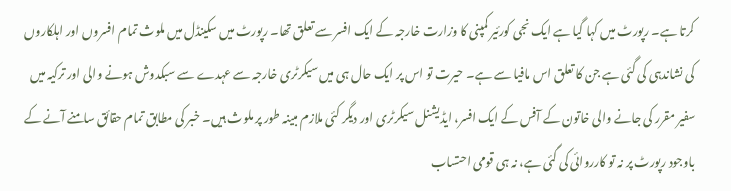کرتا ہے۔ رپورٹ میں کہا گیا ہے ایک نجی کورئیر کمپنی کا وزارت خارجہ کے ایک افسر سے تعلق تھا۔ رپورٹ میں سکینڈل میں ملوث تمام افسروں اور اہلکاروں کی نشاندہی کی گئی ہے جن کا تعلق اس مافیا سے ہے۔ حیرت تو اس پر ایک حال ہی میں سیکرٹری خارجہ سے عہدے سے سبکدوش ہونے والی اور ترکیہ میں سفیر مقرر کی جانے والی خاتون کے آفس کے ایک افسر، ایڈیشنل سیکرٹری اور دیگر کئی ملازم مبینہ طور پر ملوث ہیں۔ خبر کی مطابق تمام حقائق سامنے آنے کے باوجود رپورٹ پر نہ تو کارروائی کی گئی ہے، نہ ہی قومی احتساب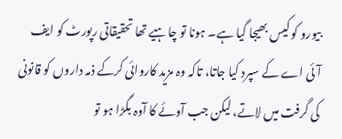بیورو کو کیس بھیجا گیا ہے۔ ہونا تو چاہیے تھا تحقیقاتی رپورٹ کو ایف آئی اے کے سپرد کیا جاتا، تاکہ وہ مزید کاروائی کرکے ذمہ داروں کو قانونی کی گرفت میں لاتے، لیکن جب آوئے کا آوہ بگڑا ہو تو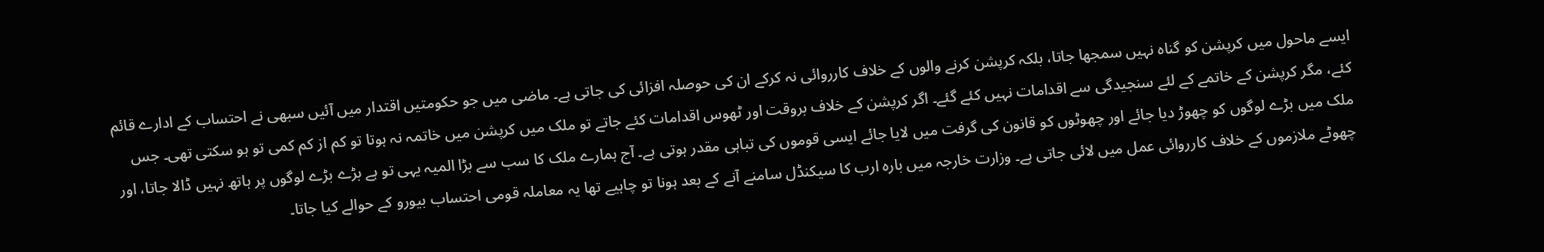ایسے ماحول میں کرپشن کو گناہ نہیں سمجھا جاتا، بلکہ کرپشن کرنے والوں کے خلاف کارروائی نہ کرکے ان کی حوصلہ افزائی کی جاتی ہے۔ ماضی میں جو حکومتیں اقتدار میں آئیں سبھی نے احتساب کے ادارے قائم کئے، مگر کرپشن کے خاتمے کے لئے سنجیدگی سے اقدامات نہیں کئے گئے۔ اگر کرپشن کے خلاف بروقت اور ٹھوس اقدامات کئے جاتے تو ملک میں کرپشن میں خاتمہ نہ ہوتا تو کم از کم کمی تو ہو سکتی تھی۔ جس ملک میں بڑے لوگوں کو چھوڑ دیا جائے اور چھوٹوں کو قانون کی گرفت میں لایا جائے ایسی قوموں کی تباہی مقدر ہوتی ہے۔ آج ہمارے ملک کا سب سے بڑا المیہ یہی تو ہے بڑے بڑے لوگوں پر ہاتھ نہیں ڈالا جاتا، اور چھوٹے ملازموں کے خلاف کارروائی عمل میں لائی جاتی ہے۔ وزارت خارجہ میں بارہ ارب کا سیکنڈل سامنے آنے کے بعد ہونا تو چاہیے تھا یہ معاملہ قومی احتساب بیورو کے حوالے کیا جاتا۔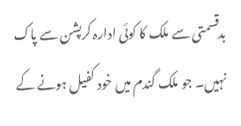بدقسمتی سے ملک کا کوئی ادارہ کرپشن سے پاک نہیں۔ جو ملک گندم میں خود کفیل ہونے کے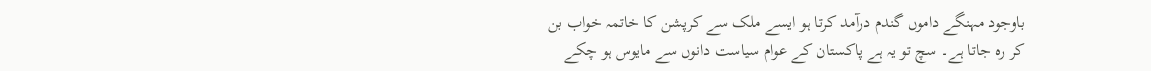باوجود مہنگے داموں گندم درآمد کرتا ہو ایسے ملک سے کرپشن کا خاتمہ خواب بن کر رہ جاتا ہے۔ سچ تو یہ ہے پاکستان کے عوام سیاست دانوں سے مایوس ہو چکے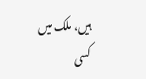ہیں، ملک میں کسی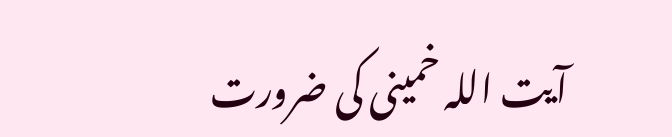آیت اللہ خمینی کی ضرورت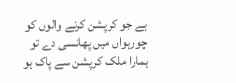ہے جو کرپشن کرنے والوں کو چورہواں میں پھانسی دے تو ہمارا ملک کرپشن سے پاک ہو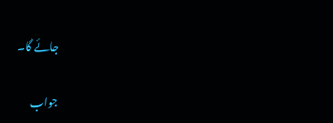جائے گا۔

جواب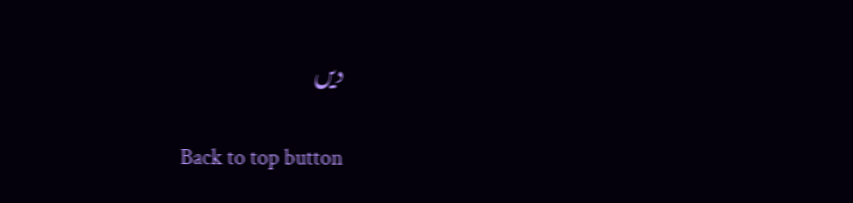دیں

Back to top button